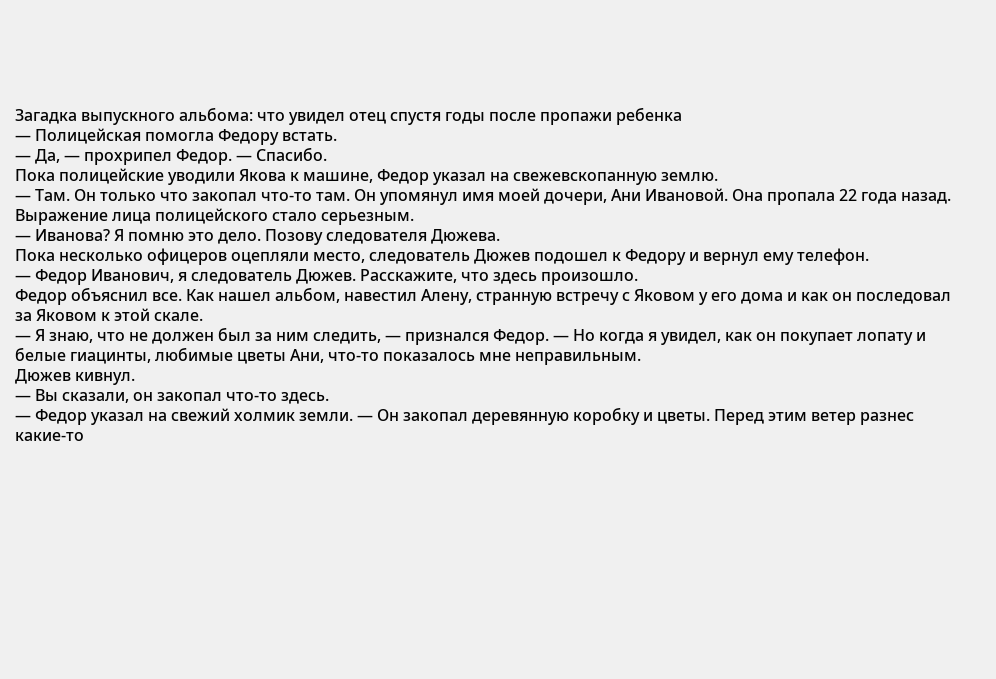Загадка выпускного альбома: что увидел отец спустя годы после пропажи ребенка
— Полицейская помогла Федору встать.
— Да, — прохрипел Федор. — Спасибо.
Пока полицейские уводили Якова к машине, Федор указал на свежевскопанную землю.
— Там. Он только что закопал что-то там. Он упомянул имя моей дочери, Ани Ивановой. Она пропала 22 года назад.
Выражение лица полицейского стало серьезным.
— Иванова? Я помню это дело. Позову следователя Дюжева.
Пока несколько офицеров оцепляли место, следователь Дюжев подошел к Федору и вернул ему телефон.
— Федор Иванович, я следователь Дюжев. Расскажите, что здесь произошло.
Федор объяснил все. Как нашел альбом, навестил Алену, странную встречу с Яковом у его дома и как он последовал за Яковом к этой скале.
— Я знаю, что не должен был за ним следить, — признался Федор. — Но когда я увидел, как он покупает лопату и белые гиацинты, любимые цветы Ани, что-то показалось мне неправильным.
Дюжев кивнул.
— Вы сказали, он закопал что-то здесь.
— Федор указал на свежий холмик земли. — Он закопал деревянную коробку и цветы. Перед этим ветер разнес какие-то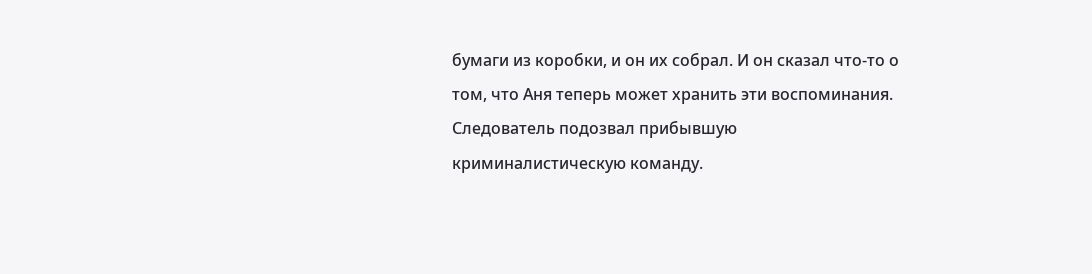бумаги из коробки, и он их собрал. И он сказал что-то о том, что Аня теперь может хранить эти воспоминания.
Следователь подозвал прибывшую криминалистическую команду.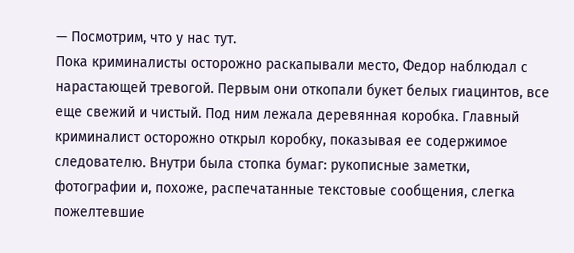— Посмотрим, что у нас тут.
Пока криминалисты осторожно раскапывали место, Федор наблюдал с нарастающей тревогой. Первым они откопали букет белых гиацинтов, все еще свежий и чистый. Под ним лежала деревянная коробка. Главный криминалист осторожно открыл коробку, показывая ее содержимое следователю. Внутри была стопка бумаг: рукописные заметки, фотографии и, похоже, распечатанные текстовые сообщения, слегка пожелтевшие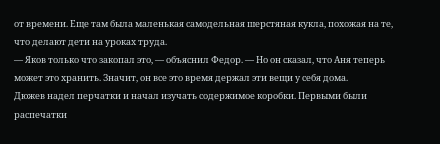от времени. Еще там была маленькая самодельная шерстяная кукла, похожая на те, что делают дети на уроках труда.
— Яков только что закопал это, — объяснил Федор. — Но он сказал, что Аня теперь может это хранить. Значит, он все это время держал эти вещи у себя дома.
Дюжев надел перчатки и начал изучать содержимое коробки. Первыми были распечатки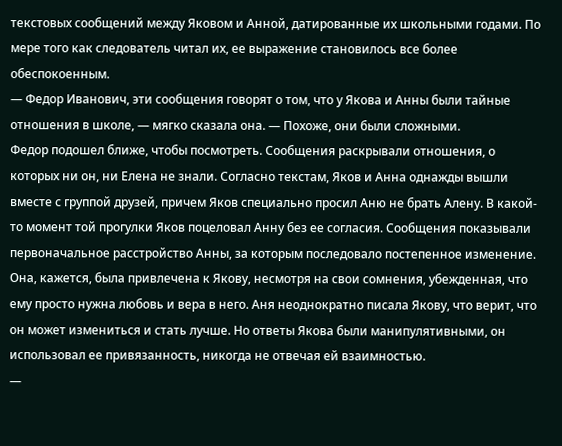текстовых сообщений между Яковом и Анной, датированные их школьными годами. По мере того как следователь читал их, ее выражение становилось все более обеспокоенным.
— Федор Иванович, эти сообщения говорят о том, что у Якова и Анны были тайные отношения в школе, — мягко сказала она. — Похоже, они были сложными.
Федор подошел ближе, чтобы посмотреть. Сообщения раскрывали отношения, о которых ни он, ни Елена не знали. Согласно текстам, Яков и Анна однажды вышли вместе с группой друзей, причем Яков специально просил Аню не брать Алену. В какой-то момент той прогулки Яков поцеловал Анну без ее согласия. Сообщения показывали первоначальное расстройство Анны, за которым последовало постепенное изменение. Она, кажется, была привлечена к Якову, несмотря на свои сомнения, убежденная, что ему просто нужна любовь и вера в него. Аня неоднократно писала Якову, что верит, что он может измениться и стать лучше. Но ответы Якова были манипулятивными, он использовал ее привязанность, никогда не отвечая ей взаимностью.
—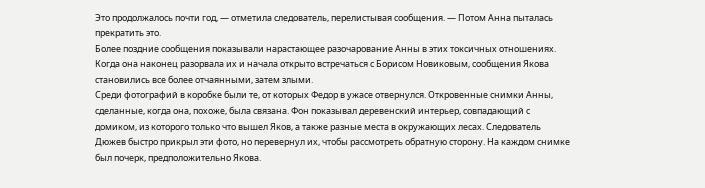Это продолжалось почти год, — отметила следователь, перелистывая сообщения. — Потом Анна пыталась прекратить это.
Более поздние сообщения показывали нарастающее разочарование Анны в этих токсичных отношениях. Когда она наконец разорвала их и начала открыто встречаться с Борисом Новиковым, сообщения Якова становились все более отчаянными, затем злыми.
Среди фотографий в коробке были те, от которых Федор в ужасе отвернулся. Откровенные снимки Анны, сделанные, когда она, похоже, была связана. Фон показывал деревенский интерьер, совпадающий с домиком, из которого только что вышел Яков, а также разные места в окружающих лесах. Следователь Дюжев быстро прикрыл эти фото, но перевернул их, чтобы рассмотреть обратную сторону. На каждом снимке был почерк, предположительно Якова.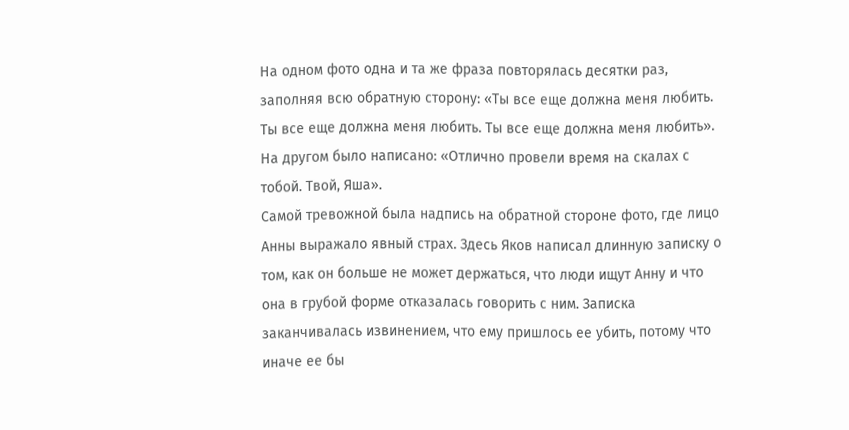На одном фото одна и та же фраза повторялась десятки раз, заполняя всю обратную сторону: «Ты все еще должна меня любить. Ты все еще должна меня любить. Ты все еще должна меня любить». На другом было написано: «Отлично провели время на скалах с тобой. Твой, Яша».
Самой тревожной была надпись на обратной стороне фото, где лицо Анны выражало явный страх. Здесь Яков написал длинную записку о том, как он больше не может держаться, что люди ищут Анну и что она в грубой форме отказалась говорить с ним. Записка заканчивалась извинением, что ему пришлось ее убить, потому что иначе ее бы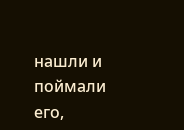нашли и поймали его,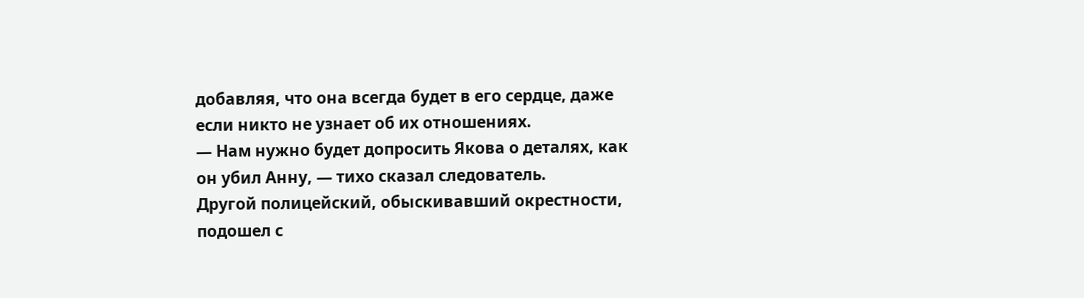добавляя, что она всегда будет в его сердце, даже если никто не узнает об их отношениях.
— Нам нужно будет допросить Якова о деталях, как он убил Анну, — тихо сказал следователь.
Другой полицейский, обыскивавший окрестности, подошел с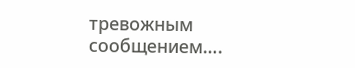тревожным сообщением….